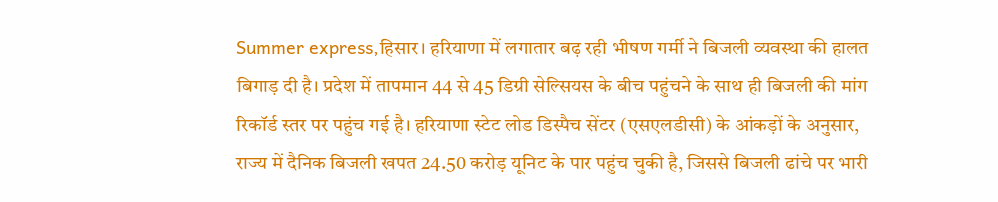Summer express,हिसार। हरियाणा में लगातार बढ़ रही भीषण गर्मी ने बिजली व्यवस्था की हालत बिगाड़ दी है। प्रदेश में तापमान 44 से 45 डिग्री सेल्सियस के बीच पहुंचने के साथ ही बिजली की मांग रिकॉर्ड स्तर पर पहुंच गई है। हरियाणा स्टेट लोड डिस्पैच सेंटर (एसएलडीसी) के आंकड़ों के अनुसार, राज्य में दैनिक बिजली खपत 24.50 करोड़ यूनिट के पार पहुंच चुकी है, जिससे बिजली ढांचे पर भारी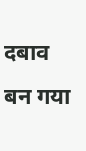दबाव बन गया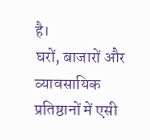है।
घरों, बाजारों और व्यावसायिक प्रतिष्ठानों में एसी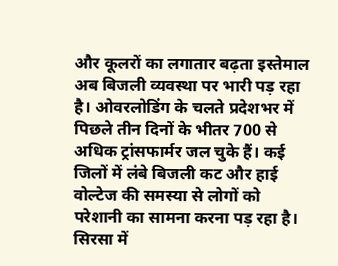और कूलरों का लगातार बढ़ता इस्तेमाल अब बिजली व्यवस्था पर भारी पड़ रहा है। ओवरलोडिंग के चलते प्रदेशभर में पिछले तीन दिनों के भीतर 700 से अधिक ट्रांसफार्मर जल चुके हैं। कई जिलों में लंबे बिजली कट और हाई वोल्टेज की समस्या से लोगों को परेशानी का सामना करना पड़ रहा है।
सिरसा में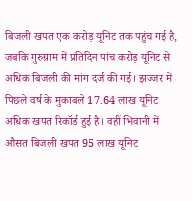बिजली खपत एक करोड़ यूनिट तक पहुंच गई है, जबकि गुरुग्राम में प्रतिदिन पांच करोड़ यूनिट से अधिक बिजली की मांग दर्ज की गई। झज्जर में पिछले वर्ष के मुकाबले 17.64 लाख यूनिट अधिक खपत रिकॉर्ड हुई है। वहीं भिवानी में औसत बिजली खपत 95 लाख यूनिट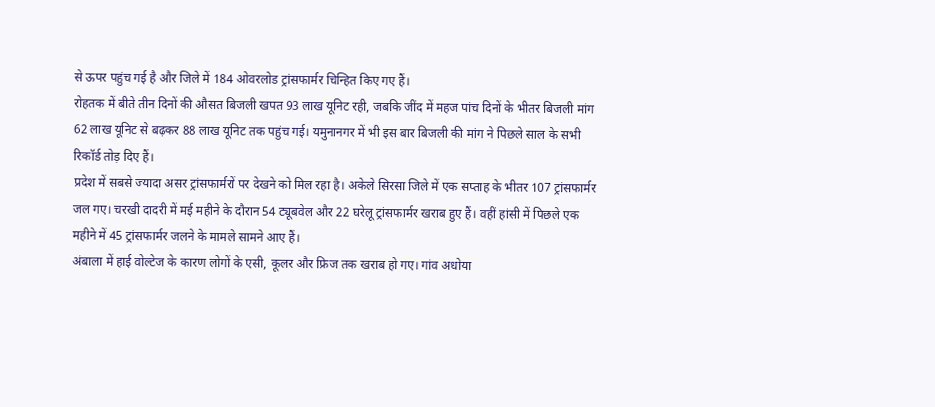से ऊपर पहुंच गई है और जिले में 184 ओवरलोड ट्रांसफार्मर चिन्हित किए गए हैं।
रोहतक में बीते तीन दिनों की औसत बिजली खपत 93 लाख यूनिट रही, जबकि जींद में महज पांच दिनों के भीतर बिजली मांग 62 लाख यूनिट से बढ़कर 88 लाख यूनिट तक पहुंच गई। यमुनानगर में भी इस बार बिजली की मांग ने पिछले साल के सभी रिकॉर्ड तोड़ दिए हैं।
प्रदेश में सबसे ज्यादा असर ट्रांसफार्मरों पर देखने को मिल रहा है। अकेले सिरसा जिले में एक सप्ताह के भीतर 107 ट्रांसफार्मर जल गए। चरखी दादरी में मई महीने के दौरान 54 ट्यूबवेल और 22 घरेलू ट्रांसफार्मर खराब हुए हैं। वहीं हांसी में पिछले एक महीने में 45 ट्रांसफार्मर जलने के मामले सामने आए हैं।
अंबाला में हाई वोल्टेज के कारण लोगों के एसी, कूलर और फ्रिज तक खराब हो गए। गांव अधोया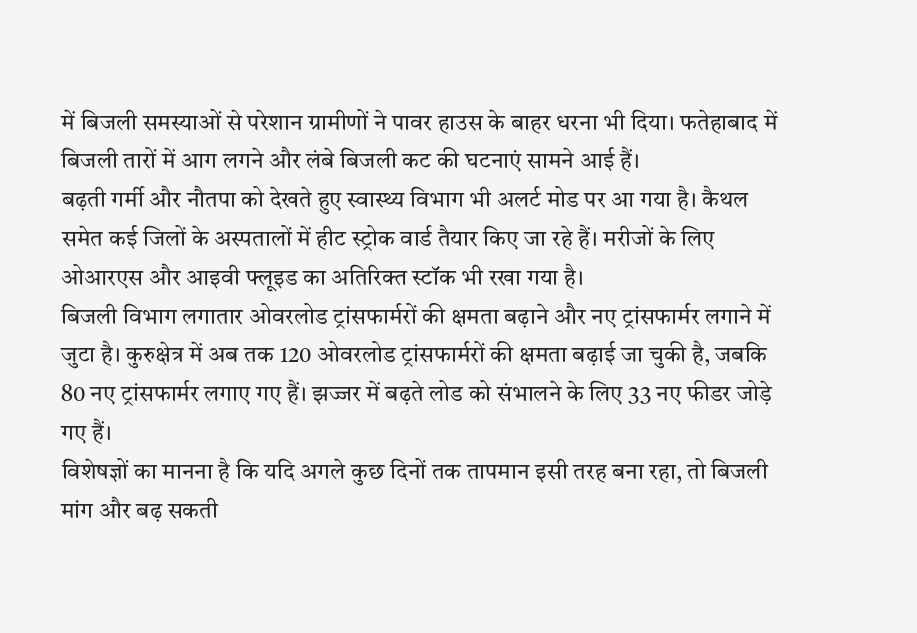में बिजली समस्याओं से परेशान ग्रामीणों ने पावर हाउस के बाहर धरना भी दिया। फतेहाबाद में बिजली तारों में आग लगने और लंबे बिजली कट की घटनाएं सामने आई हैं।
बढ़ती गर्मी और नौतपा को देखते हुए स्वास्थ्य विभाग भी अलर्ट मोड पर आ गया है। कैथल समेत कई जिलों के अस्पतालों में हीट स्ट्रोक वार्ड तैयार किए जा रहे हैं। मरीजों के लिए ओआरएस और आइवी फ्लूइड का अतिरिक्त स्टॉक भी रखा गया है।
बिजली विभाग लगातार ओवरलोड ट्रांसफार्मरों की क्षमता बढ़ाने और नए ट्रांसफार्मर लगाने में जुटा है। कुरुक्षेत्र में अब तक 120 ओवरलोड ट्रांसफार्मरों की क्षमता बढ़ाई जा चुकी है, जबकि 80 नए ट्रांसफार्मर लगाए गए हैं। झज्जर में बढ़ते लोड को संभालने के लिए 33 नए फीडर जोड़े गए हैं।
विशेषज्ञों का मानना है कि यदि अगले कुछ दिनों तक तापमान इसी तरह बना रहा, तो बिजली मांग और बढ़ सकती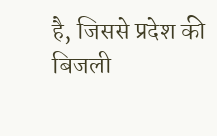है, जिससे प्रदेश की बिजली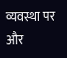व्यवस्था पर और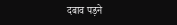दबाव पड़ने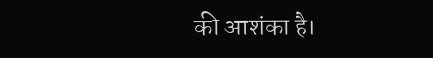की आशंका है।